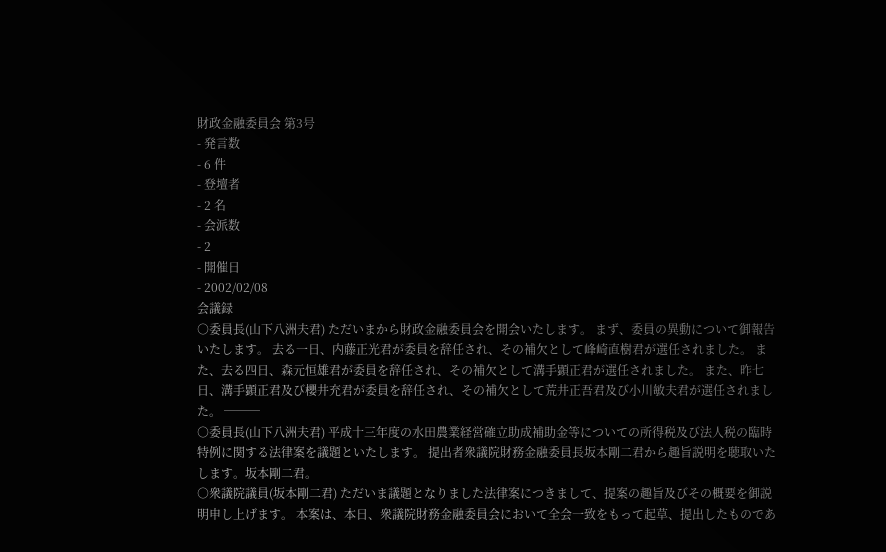財政金融委員会 第3号
- 発言数
- 6 件
- 登壇者
- 2 名
- 会派数
- 2
- 開催日
- 2002/02/08
会議録
○委員長(山下八洲夫君) ただいまから財政金融委員会を開会いたします。 まず、委員の異動について御報告いたします。 去る一日、内藤正光君が委員を辞任され、その補欠として峰崎直樹君が選任されました。 また、去る四日、森元恒雄君が委員を辞任され、その補欠として溝手顕正君が選任されました。 また、昨七日、溝手顕正君及び櫻井充君が委員を辞任され、その補欠として荒井正吾君及び小川敏夫君が選任されました。 ───
○委員長(山下八洲夫君) 平成十三年度の水田農業経営確立助成補助金等についての所得税及び法人税の臨時特例に関する法律案を議題といたします。 提出者衆議院財務金融委員長坂本剛二君から趣旨説明を聴取いたします。坂本剛二君。
○衆議院議員(坂本剛二君) ただいま議題となりました法律案につきまして、提案の趣旨及びその概要を御説明申し上げます。 本案は、本日、衆議院財務金融委員会において全会一致をもって起草、提出したものであ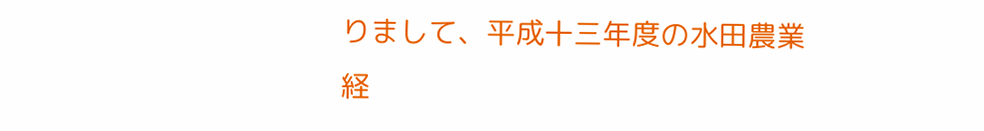りまして、平成十三年度の水田農業経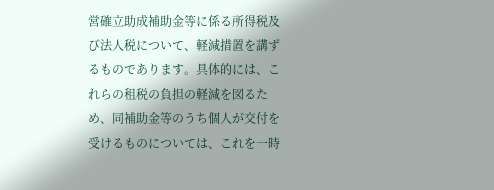営確立助成補助金等に係る所得税及び法人税について、軽減措置を講ずるものであります。具体的には、これらの租税の負担の軽減を図るため、同補助金等のうち個人が交付を受けるものについては、これを一時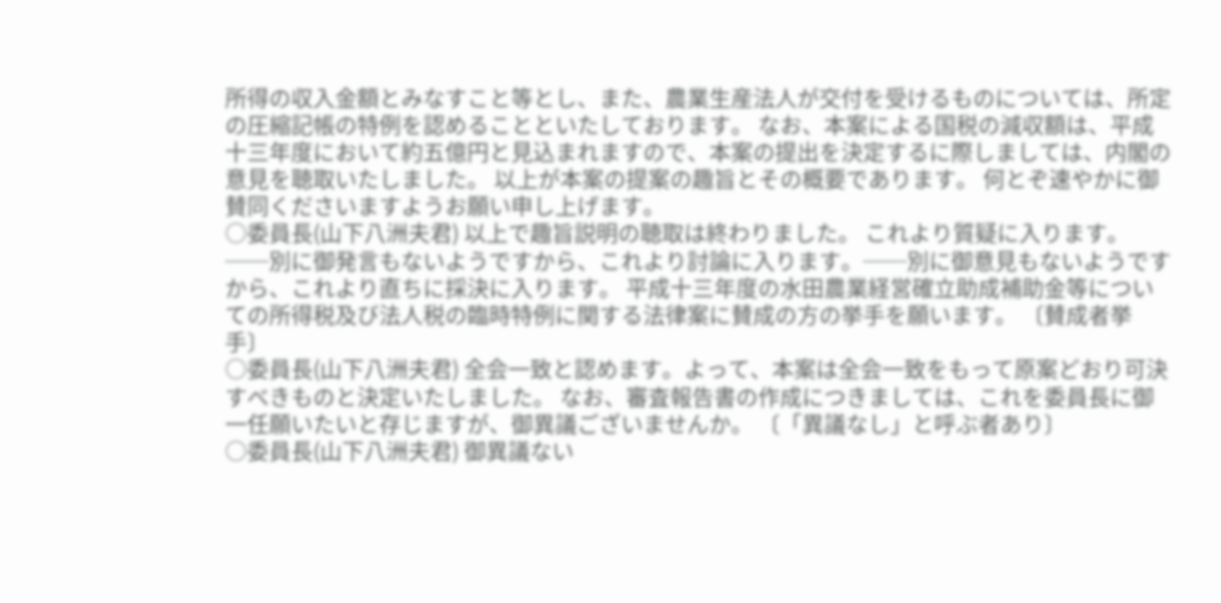所得の収入金額とみなすこと等とし、また、農業生産法人が交付を受けるものについては、所定の圧縮記帳の特例を認めることといたしております。 なお、本案による国税の減収額は、平成十三年度において約五億円と見込まれますので、本案の提出を決定するに際しましては、内閣の意見を聴取いたしました。 以上が本案の提案の趣旨とその概要であります。 何とぞ速やかに御賛同くださいますようお願い申し上げます。
○委員長(山下八洲夫君) 以上で趣旨説明の聴取は終わりました。 これより質疑に入ります。──別に御発言もないようですから、これより討論に入ります。──別に御意見もないようですから、これより直ちに採決に入ります。 平成十三年度の水田農業経営確立助成補助金等についての所得税及び法人税の臨時特例に関する法律案に賛成の方の挙手を願います。 〔賛成者挙手〕
○委員長(山下八洲夫君) 全会一致と認めます。よって、本案は全会一致をもって原案どおり可決すべきものと決定いたしました。 なお、審査報告書の作成につきましては、これを委員長に御一任願いたいと存じますが、御異議ございませんか。 〔「異議なし」と呼ぶ者あり〕
○委員長(山下八洲夫君) 御異議ない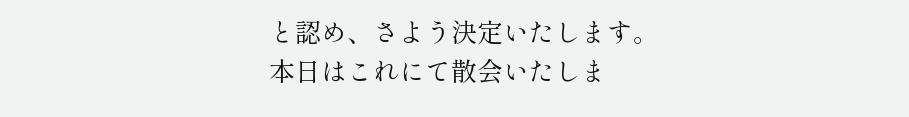と認め、さよう決定いたします。 本日はこれにて散会いたしま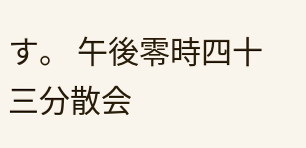す。 午後零時四十三分散会